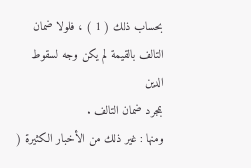بحساب ذلك ( 1 ) ، فلولا ضمان التالف بالقيمة لم يكن وجه لسقوط الدين
بمجرد ضمان التالف .
ومنها : غير ذلك من الأخبار الكثيرة (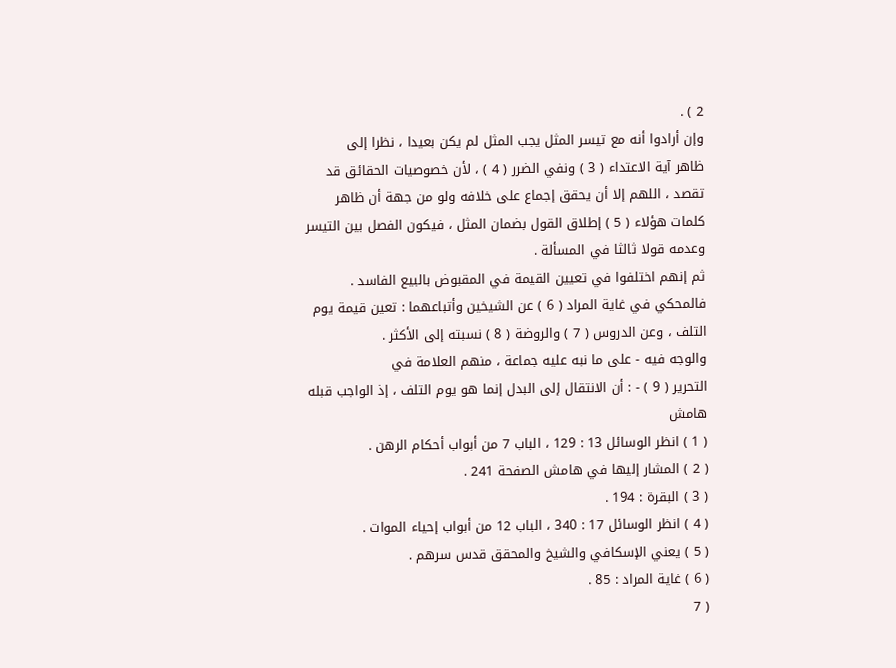2 ) .
وإن أرادوا أنه مع تيسر المثل يجب المثل لم يكن بعيدا ، نظرا إلى
ظاهر آية الاعتداء ( 3 ) ونفي الضرر ( 4 ) ، لأن خصوصيات الحقائق قد
تقصد ، اللهم إلا أن يحقق إجماع على خلافه ولو من جهة أن ظاهر
كلمات هؤلاء ( 5 ) إطلاق القول بضمان المثل ، فيكون الفصل بين التيسر
وعدمه قولا ثالثا في المسألة .
ثم إنهم اختلفوا في تعيين القيمة في المقبوض بالبيع الفاسد .
فالمحكي في غاية المراد ( 6 ) عن الشيخين وأتباعهما : تعين قيمة يوم
التلف ، وعن الدروس ( 7 ) والروضة ( 8 ) نسبته إلى الأكثر .
والوجه فيه - على ما نبه عليه جماعة ، منهم العلامة في
التحرير ( 9 ) - : أن الانتقال إلى البدل إنما هو يوم التلف ، إذ الواجب قبله
هامش
( 1 ) انظر الوسائل 13 : 129 ، الباب 7 من أبواب أحكام الرهن .
( 2 ) المشار إليها في هامش الصفحة 241 .
( 3 ) البقرة : 194 .
( 4 ) انظر الوسائل 17 : 340 ، الباب 12 من أبواب إحياء الموات .
( 5 ) يعني الإسكافي والشيخ والمحقق قدس سرهم .
( 6 ) غاية المراد : 85 .
( 7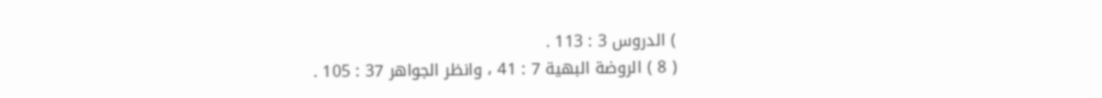) الدروس 3 : 113 .
( 8 ) الروضة البهية 7 : 41 ، وانظر الجواهر 37 : 105 .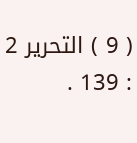( 9 ) التحرير 2 : 139 .